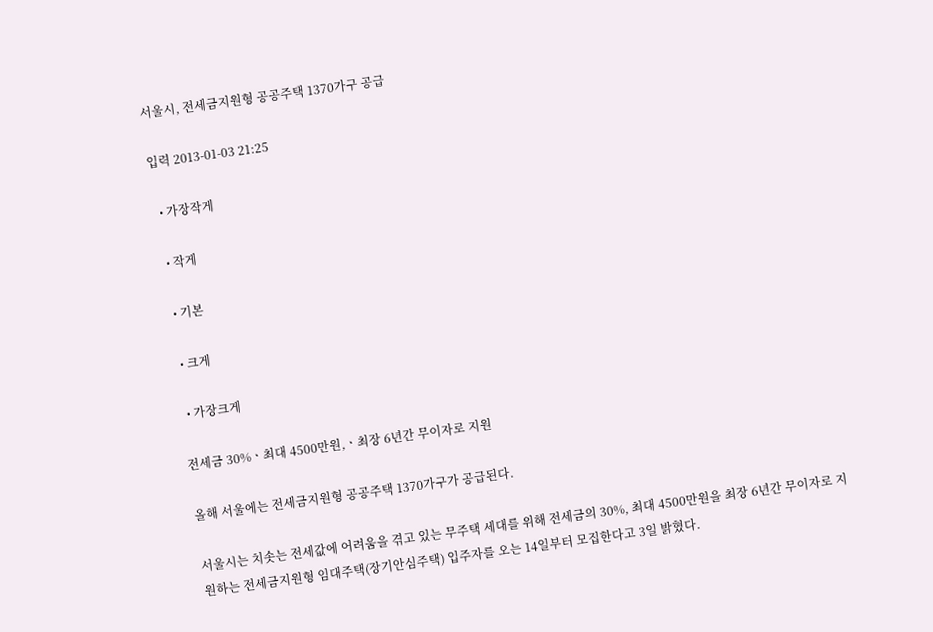서울시, 전세금지원형 공공주택 1370가구 공급

입력 2013-01-03 21:25

  • 가장작게

  • 작게

  • 기본

  • 크게

  • 가장크게

전세금 30%ㆍ최대 4500만원,ㆍ최장 6년간 무이자로 지원

올해 서울에는 전세금지원형 공공주택 1370가구가 공급된다.

서울시는 치솟는 전세값에 어려움을 겪고 있는 무주택 세대를 위해 전세금의 30%, 최대 4500만원을 최장 6년간 무이자로 지원하는 전세금지원형 임대주택(장기안심주택) 입주자를 오는 14일부터 모집한다고 3일 밝혔다.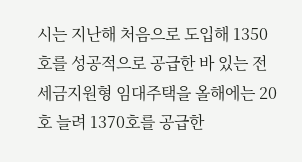시는 지난해 처음으로 도입해 1350호를 성공적으로 공급한 바 있는 전세금지원형 임대주택을 올해에는 20호 늘려 1370호를 공급한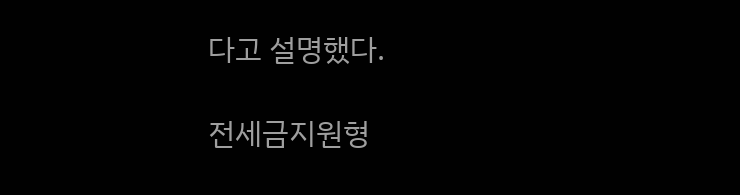다고 설명했다.

전세금지원형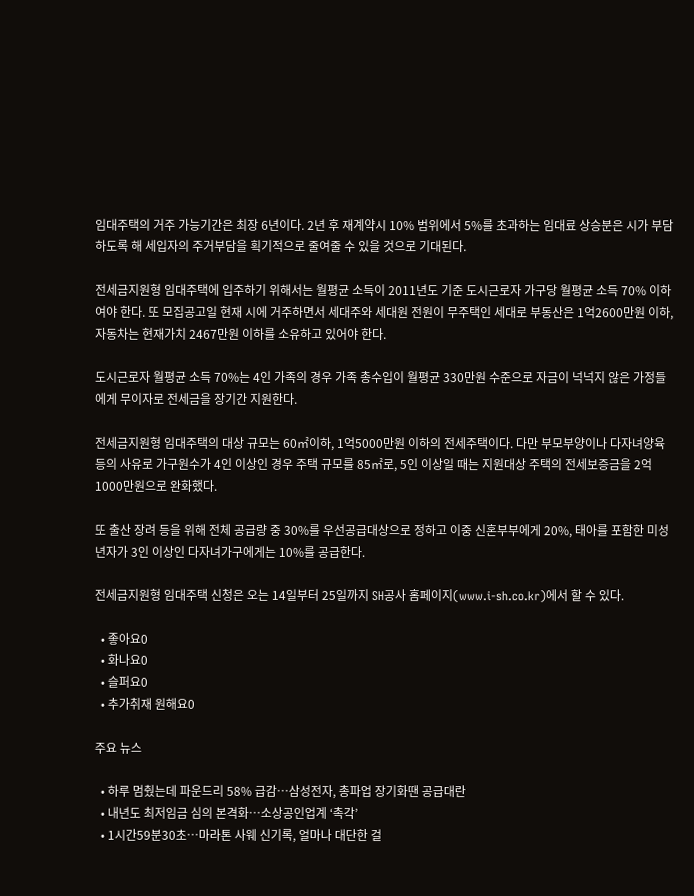임대주택의 거주 가능기간은 최장 6년이다. 2년 후 재계약시 10% 범위에서 5%를 초과하는 임대료 상승분은 시가 부담하도록 해 세입자의 주거부담을 획기적으로 줄여줄 수 있을 것으로 기대된다.

전세금지원형 임대주택에 입주하기 위해서는 월평균 소득이 2011년도 기준 도시근로자 가구당 월평균 소득 70% 이하여야 한다. 또 모집공고일 현재 시에 거주하면서 세대주와 세대원 전원이 무주택인 세대로 부동산은 1억2600만원 이하, 자동차는 현재가치 2467만원 이하를 소유하고 있어야 한다.

도시근로자 월평균 소득 70%는 4인 가족의 경우 가족 총수입이 월평균 330만원 수준으로 자금이 넉넉지 않은 가정들에게 무이자로 전세금을 장기간 지원한다.

전세금지원형 임대주택의 대상 규모는 60㎡이하, 1억5000만원 이하의 전세주택이다. 다만 부모부양이나 다자녀양육 등의 사유로 가구원수가 4인 이상인 경우 주택 규모를 85㎡로, 5인 이상일 때는 지원대상 주택의 전세보증금을 2억1000만원으로 완화했다.

또 출산 장려 등을 위해 전체 공급량 중 30%를 우선공급대상으로 정하고 이중 신혼부부에게 20%, 태아를 포함한 미성년자가 3인 이상인 다자녀가구에게는 10%를 공급한다.

전세금지원형 임대주택 신청은 오는 14일부터 25일까지 SH공사 홈페이지(www.i-sh.co.kr)에서 할 수 있다.

  • 좋아요0
  • 화나요0
  • 슬퍼요0
  • 추가취재 원해요0

주요 뉴스

  • 하루 멈췄는데 파운드리 58% 급감…삼성전자, 총파업 장기화땐 공급대란
  • 내년도 최저임금 심의 본격화⋯소상공인업계 ‘촉각’
  • 1시간59분30초…마라톤 사웨 신기록, 얼마나 대단한 걸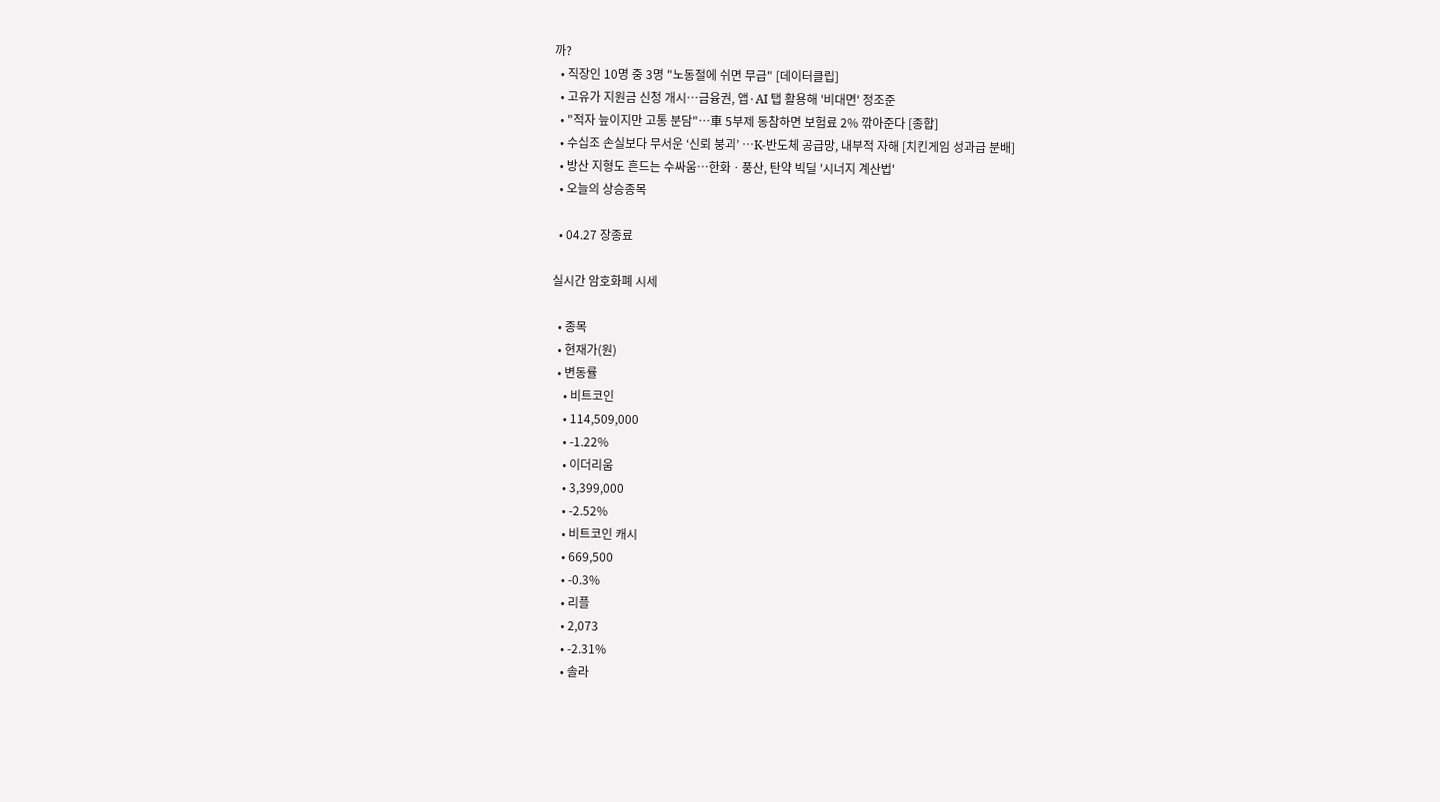까?
  • 직장인 10명 중 3명 "노동절에 쉬면 무급" [데이터클립]
  • 고유가 지원금 신청 개시⋯금융권, 앱·AI 탭 활용해 '비대면' 정조준
  • "적자 늪이지만 고통 분담"⋯車 5부제 동참하면 보험료 2% 깎아준다 [종합]
  • 수십조 손실보다 무서운 ‘신뢰 붕괴’ ⋯K-반도체 공급망, 내부적 자해 [치킨게임 성과급 분배]
  • 방산 지형도 흔드는 수싸움⋯한화ㆍ풍산, 탄약 빅딜 '시너지 계산법'
  • 오늘의 상승종목

  • 04.27 장종료

실시간 암호화폐 시세

  • 종목
  • 현재가(원)
  • 변동률
    • 비트코인
    • 114,509,000
    • -1.22%
    • 이더리움
    • 3,399,000
    • -2.52%
    • 비트코인 캐시
    • 669,500
    • -0.3%
    • 리플
    • 2,073
    • -2.31%
    • 솔라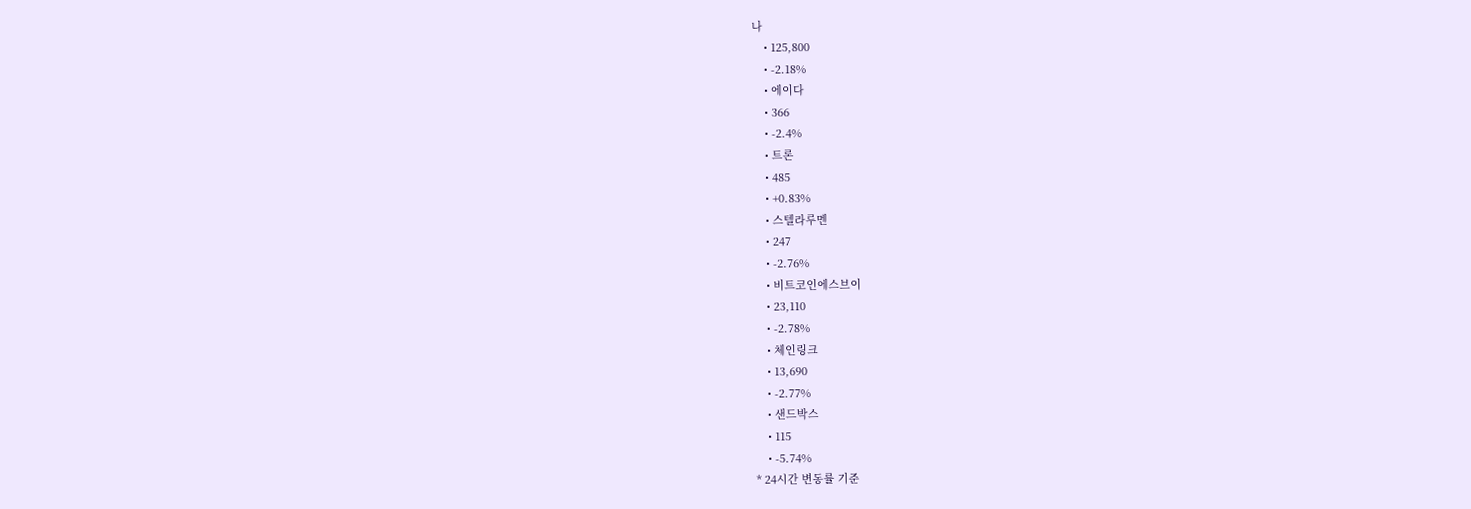나
    • 125,800
    • -2.18%
    • 에이다
    • 366
    • -2.4%
    • 트론
    • 485
    • +0.83%
    • 스텔라루멘
    • 247
    • -2.76%
    • 비트코인에스브이
    • 23,110
    • -2.78%
    • 체인링크
    • 13,690
    • -2.77%
    • 샌드박스
    • 115
    • -5.74%
* 24시간 변동률 기준